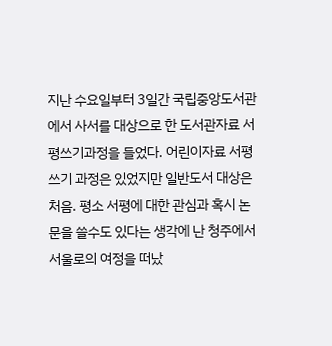지난 수요일부터 3일간 국립중앙도서관에서 사서를 대상으로 한 도서관자료 서평쓰기과정을 들었다. 어린이자료 서평쓰기 과정은 있었지만 일반도서 대상은 처음. 평소 서평에 대한 관심과 혹시 논문을 쓸수도 있다는 생각에 난 청주에서 서울로의 여정을 떠났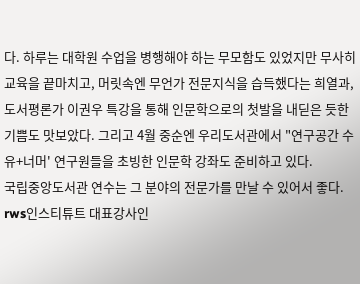다. 하루는 대학원 수업을 병행해야 하는 무모함도 있었지만 무사히 교육을 끝마치고, 머릿속엔 무언가 전문지식을 습득했다는 희열과, 도서평론가 이권우 특강을 통해 인문학으로의 첫발을 내딛은 듯한 기쁨도 맛보았다. 그리고 4월 중순엔 우리도서관에서 "연구공간 수유+너머' 연구원들을 초빙한 인문학 강좌도 준비하고 있다.
국립중앙도서관 연수는 그 분야의 전문가를 만날 수 있어서 좋다.
rws인스티튜트 대표강사인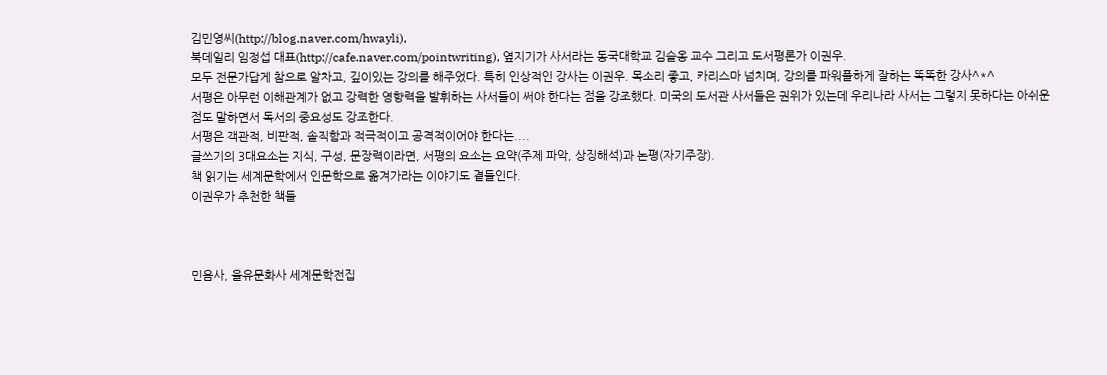김민영씨(http://blog.naver.com/hwayli),
북데일리 임정섭 대표(http://cafe.naver.com/pointwriting), 옆지기가 사서라는 동국대학교 김슬옹 교수 그리고 도서평론가 이권우.
모두 전문가답게 참으로 알차고, 깊이있는 강의를 해주었다. 특히 인상적인 강사는 이권우. 목소리 좋고, 카리스마 넘치며, 강의를 파워플하게 잘하는 똑똑한 강사^*^
서평은 아무런 이해관계가 없고 강력한 영향력을 발휘하는 사서들이 써야 한다는 점을 강조했다. 미국의 도서관 사서들은 권위가 있는데 우리나라 사서는 그렇지 못하다는 아쉬운점도 말하면서 독서의 중요성도 강조한다.
서평은 객관적, 비판적, 솔직함과 적극적이고 공격적이어야 한다는....
글쓰기의 3대요소는 지식, 구성, 문장력이라면, 서평의 요소는 요약(주제 파악, 상징해석)과 논평(자기주장).
책 읽기는 세계문학에서 인문학으로 옮겨가라는 이야기도 곁들인다.
이권우가 추천한 책들



민음사, 을유문화사 세계문학전집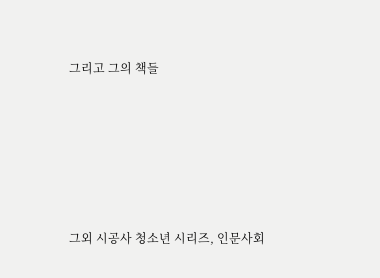그리고 그의 책들






그외 시공사 청소년 시리즈, 인문사회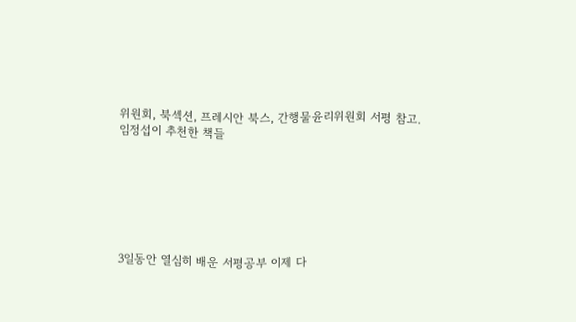위원회, 북섹션, 프레시안 북스, 간행물윤리위원회 서평 참고.
임정섭이 추천한 책들







3일동안 열심히 배운 서평공부 이제 다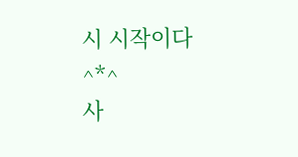시 시작이다^*^
사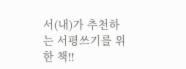서(내)가 추천하는 서평쓰기를 위한 책!!